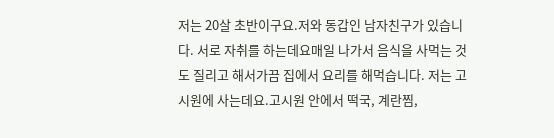저는 20살 초반이구요.저와 동갑인 남자친구가 있습니다. 서로 자취를 하는데요매일 나가서 음식을 사먹는 것도 질리고 해서가끔 집에서 요리를 해먹습니다. 저는 고시원에 사는데요.고시원 안에서 떡국, 계란찜,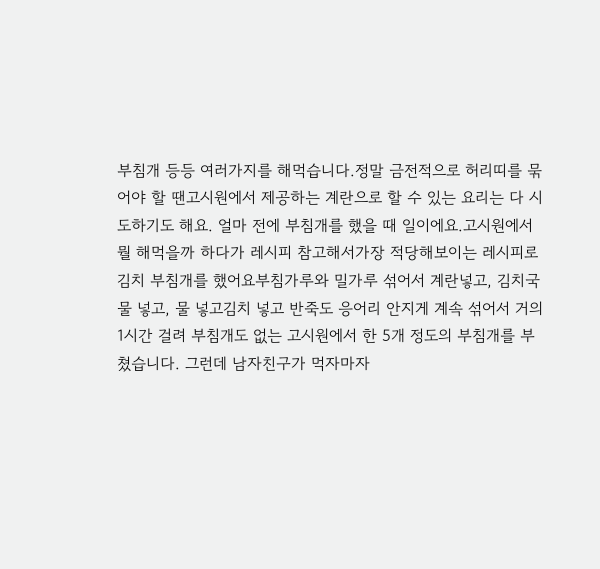부침개 등등 여러가지를 해먹습니다.정말 금전적으로 허리띠를 묶어야 할 땐고시원에서 제공하는 계란으로 할 수 있는 요리는 다 시도하기도 해요. 얼마 전에 부침개를 했을 때 일이에요.고시원에서 뭘 해먹을까 하다가 레시피 참고해서가장 적당해보이는 레시피로 김치 부침개를 했어요부침가루와 밀가루 섞어서 계란넣고, 김치국물 넣고, 물 넣고김치 넣고 반죽도 응어리 안지게 계속 섞어서 거의 1시간 걸려 부침개도 없는 고시원에서 한 5개 정도의 부침개를 부쳤습니다. 그런데 남자친구가 먹자마자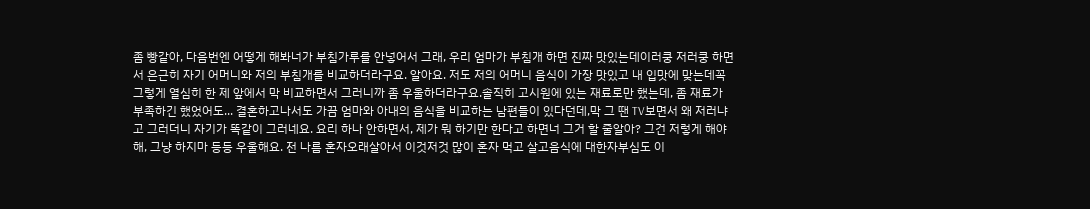좀 빵같아, 다음번엔 어떻게 해봐너가 부침가루를 안넣어서 그래, 우리 엄마가 부침개 하면 진짜 맛있는데이러쿵 저러쿵 하면서 은근히 자기 어머니와 저의 부침개를 비교하더라구요. 알아요. 저도 저의 어머니 음식이 가장 맛있고 내 입맛에 맞는데꼭 그렇게 열심히 한 제 앞에서 막 비교하면서 그러니까 좀 우울하더라구요.솔직히 고시원에 있는 재료로만 했는데, 좀 재료가 부족하긴 했었어도... 결혼하고나서도 가끔 엄마와 아내의 음식을 비교하는 남편들이 있다던데,막 그 땐 TV보면서 왜 저러냐고 그러더니 자기가 똑같이 그러네요. 요리 하나 안하면서, 제가 뭐 하기만 한다고 하면너 그거 할 줄알아? 그건 저렇게 해야해, 그냥 하지마 등등 우울해요. 전 나름 혼자오래살아서 이것저것 많이 혼자 먹고 살고음식에 대한자부심도 이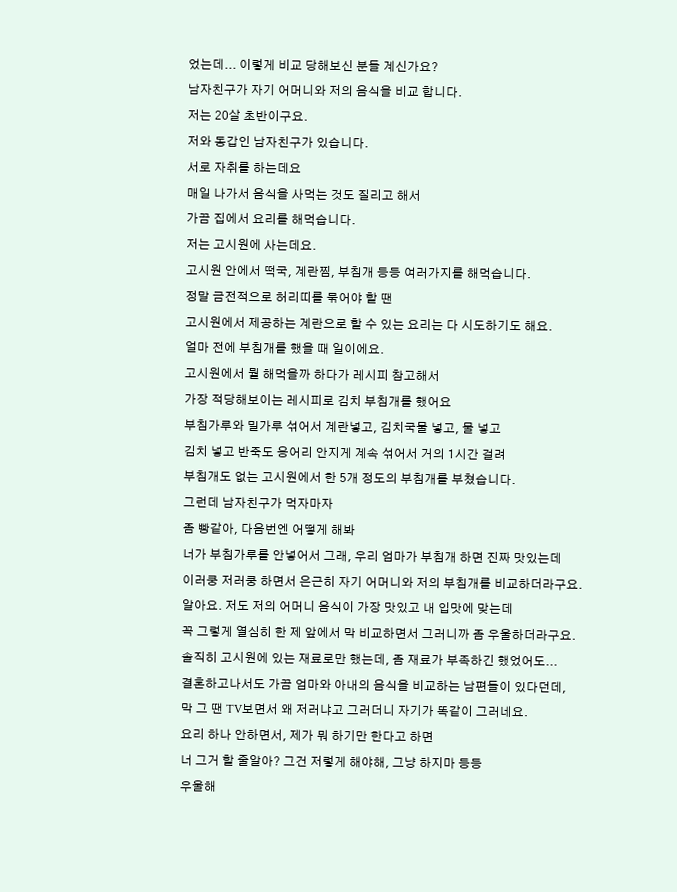었는데... 이렇게 비교 당해보신 분들 계신가요?
남자친구가 자기 어머니와 저의 음식을 비교 합니다.
저는 20살 초반이구요.
저와 동갑인 남자친구가 있습니다.
서로 자취를 하는데요
매일 나가서 음식을 사먹는 것도 질리고 해서
가끔 집에서 요리를 해먹습니다.
저는 고시원에 사는데요.
고시원 안에서 떡국, 계란찜, 부침개 등등 여러가지를 해먹습니다.
정말 금전적으로 허리띠를 묶어야 할 땐
고시원에서 제공하는 계란으로 할 수 있는 요리는 다 시도하기도 해요.
얼마 전에 부침개를 했을 때 일이에요.
고시원에서 뭘 해먹을까 하다가 레시피 참고해서
가장 적당해보이는 레시피로 김치 부침개를 했어요
부침가루와 밀가루 섞어서 계란넣고, 김치국물 넣고, 물 넣고
김치 넣고 반죽도 응어리 안지게 계속 섞어서 거의 1시간 걸려
부침개도 없는 고시원에서 한 5개 정도의 부침개를 부쳤습니다.
그런데 남자친구가 먹자마자
좀 빵같아, 다음번엔 어떻게 해봐
너가 부침가루를 안넣어서 그래, 우리 엄마가 부침개 하면 진짜 맛있는데
이러쿵 저러쿵 하면서 은근히 자기 어머니와 저의 부침개를 비교하더라구요.
알아요. 저도 저의 어머니 음식이 가장 맛있고 내 입맛에 맞는데
꼭 그렇게 열심히 한 제 앞에서 막 비교하면서 그러니까 좀 우울하더라구요.
솔직히 고시원에 있는 재료로만 했는데, 좀 재료가 부족하긴 했었어도...
결혼하고나서도 가끔 엄마와 아내의 음식을 비교하는 남편들이 있다던데,
막 그 땐 TV보면서 왜 저러냐고 그러더니 자기가 똑같이 그러네요.
요리 하나 안하면서, 제가 뭐 하기만 한다고 하면
너 그거 할 줄알아? 그건 저렇게 해야해, 그냥 하지마 등등
우울해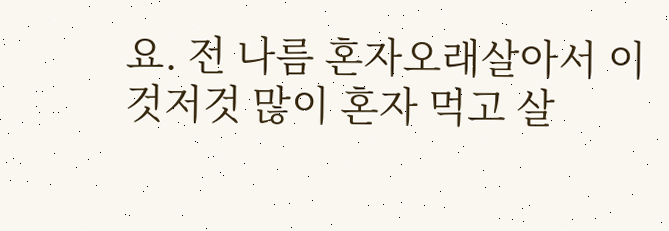요. 전 나름 혼자오래살아서 이것저것 많이 혼자 먹고 살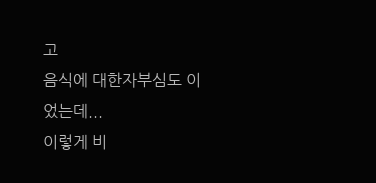고
음식에 대한자부심도 이었는데...
이렇게 비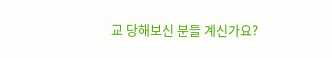교 당해보신 분들 계신가요?